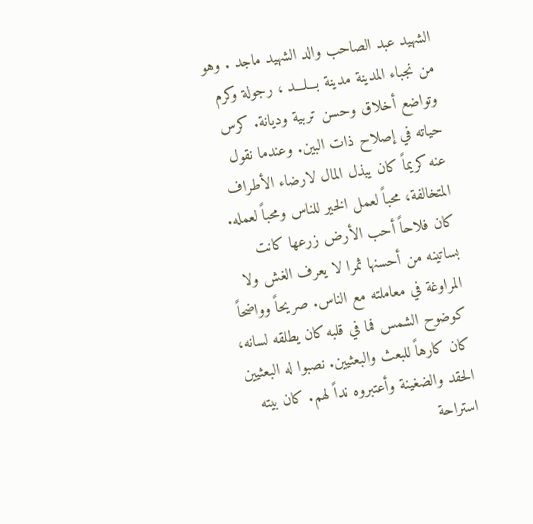الشهيد عبد الصاحب والد الشهيد ماجد . وهو من نجباء المدينة مدينة بـــلـــد ، رجولة وكرم وتواضع أخلاق وحسن تربية وديانة. كرس حياته في إصلاح ذات البين. وعندما نقول عنه كريماً كان يبذل المال لارضاء الأطراف المتخالفة، محباً لعمل الخير للناس ومحباً لعمله. كان فلاحاً أحب الأرض زرعها كانت بساتينه من أحسنها ثمرا لا يعرف الغش ولا المراوغة في معاملته مع الناس. صريحاً وواضحاً كوضوح الشمس فما في قلبه كان يطلقه لسانه، كان كارهاً للبعث والبعثيين. نصبوا له البعثيين الحقد والضغينة وأعتبروه نداً لهم. كان بيته استراحة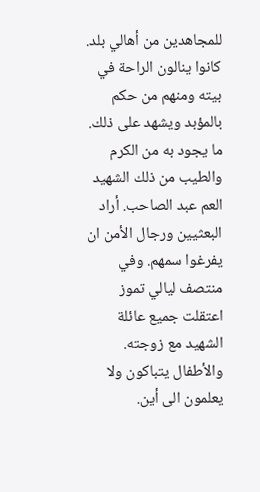للمجاهدين من أهالي بلد. كانوا ينالون الراحة في بيته ومنهم من حكم بالمؤبد ويشهد على ذلك. ما يجود به من الكرم والطيب من ذلك الشهيد العم عبد الصاحب. أراد البعثيين ورجال الأمن ان يفرغوا سمهم. وفي منتصف ليالي تموز اعتقلت جميع عائلة الشهيد مع زوجته. والأطفال يتباكون ولا يعلمون الى أين.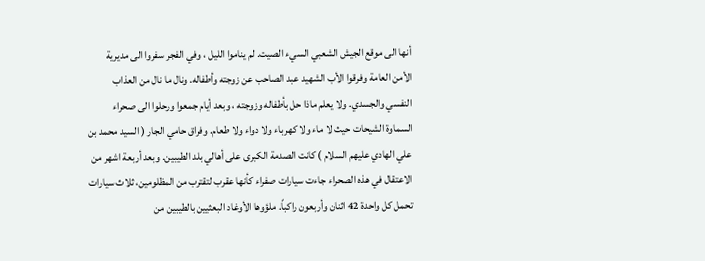أنها الى موقع الجيش الشعبي السيء الصيت. لم يناموا الليل ، وفي الفجر سفروا الى مديرية الأمن العامة وفرقوا الأب الشهيد عبد الصاحب عن زوجته وأطفاله. ونال ما نال من العذاب النفسي والجسدي. ولا يعلم ماذا حل بأطفاله وزوجته ، وبعد أيام جمعوا ورحلوا الى صحراء السماوة الشيحات حيث لا ماء ولا كهرباء ولا دواء ولا طعام. وفراق حامي الجار ( السيد محمد بن علي الهادي عليهم السلام ) كانت الصدمة الكبرى على أهالي بلد الطيبين. وبعد أربعة اشهر من الاعتقال في هذه الصحراء جاءت سيارات صفراء كأنها عقرب لتقترب من المظلومين، ثلاث سيارات تحمل كل واحدة 42 اثنان وأربعون راكباً. ملؤوها الأوغاد البعثيين بالطيبين من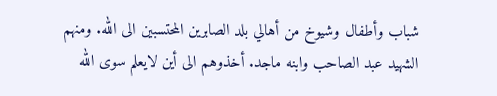شباب وأطفال وشيوخ من أهالي بلد الصابرين المحتسبين الى الله. ومنهم الشهيد عبد الصاحب وابنه ماجد. أخذوهم الى أين لايعلم سوى الله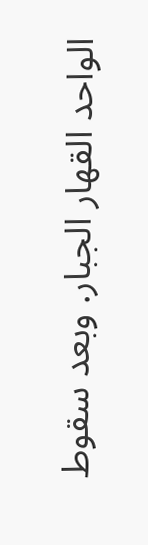الواحد القهار الجبار. وبعد سقوط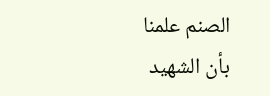الصنم علمنا بأن الشهيد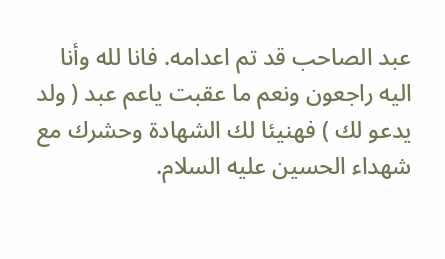عبد الصاحب قد تم اعدامه. فانا لله وأنا اليه راجعون ونعم ما عقبت ياعم عبد ( ولد يدعو لك ) فهنيئا لك الشهادة وحشرك مع شهداء الحسين عليه السلام.